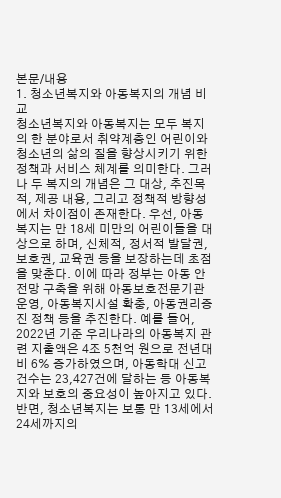본문/내용
1. 청소년복지와 아동복지의 개념 비교
청소년복지와 아동복지는 모두 복지의 한 분야로서 취약계층인 어린이와 청소년의 삶의 질을 향상시키기 위한 정책과 서비스 체계를 의미한다. 그러나 두 복지의 개념은 그 대상, 추진목적, 제공 내용, 그리고 정책적 방향성에서 차이점이 존재한다. 우선, 아동복지는 만 18세 미만의 어린이들을 대상으로 하며, 신체적, 정서적 발달권, 보호권, 교육권 등을 보장하는데 초점을 맞춘다. 이에 따라 정부는 아동 안전망 구축을 위해 아동보호전문기관 운영, 아동복지시설 확충, 아동권리증진 정책 등을 추진한다. 예를 들어, 2022년 기준 우리나라의 아동복지 관련 지출액은 4조 5천억 원으로 전년대비 6% 증가하였으며, 아동학대 신고 건수는 23,427건에 달하는 등 아동복지와 보호의 중요성이 높아지고 있다. 반면, 청소년복지는 보통 만 13세에서 24세까지의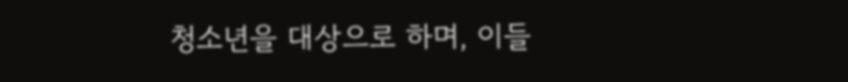청소년을 대상으로 하며, 이들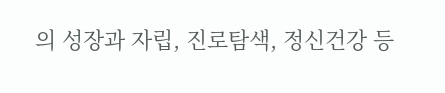의 성장과 자립, 진로탐색, 정신건강 등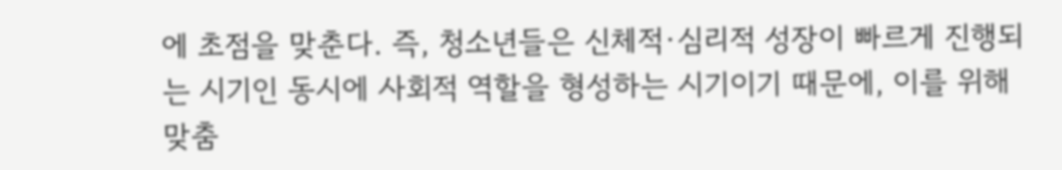에 초점을 맞춘다. 즉, 청소년들은 신체적·심리적 성장이 빠르게 진행되는 시기인 동시에 사회적 역할을 형성하는 시기이기 때문에, 이를 위해 맞춤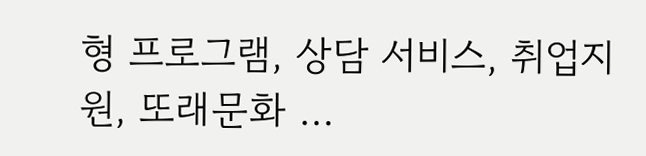형 프로그램, 상담 서비스, 취업지원, 또래문화 …